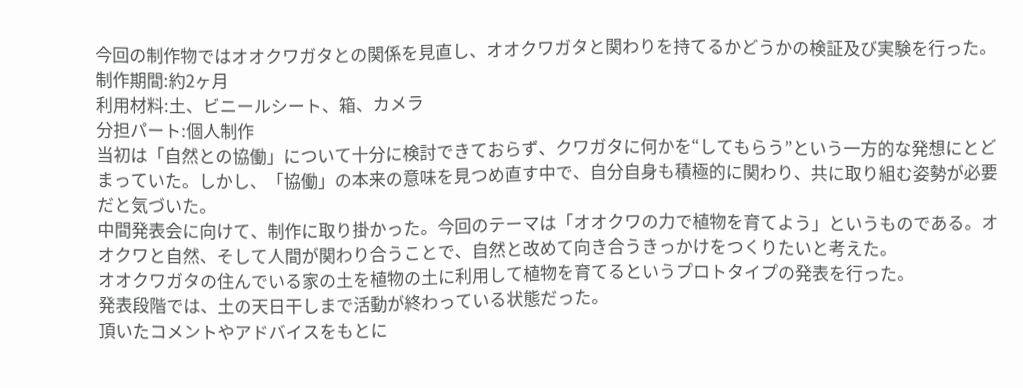今回の制作物ではオオクワガタとの関係を見直し、オオクワガタと関わりを持てるかどうかの検証及び実験を行った。
制作期間:約2ヶ月
利用材料:土、ビニールシート、箱、カメラ
分担パート:個人制作
当初は「自然との協働」について十分に検討できておらず、クワガタに何かを“してもらう”という一方的な発想にとどまっていた。しかし、「協働」の本来の意味を見つめ直す中で、自分自身も積極的に関わり、共に取り組む姿勢が必要だと気づいた。
中間発表会に向けて、制作に取り掛かった。今回のテーマは「オオクワの力で植物を育てよう」というものである。オオクワと自然、そして人間が関わり合うことで、自然と改めて向き合うきっかけをつくりたいと考えた。
オオクワガタの住んでいる家の土を植物の土に利用して植物を育てるというプロトタイプの発表を行った。
発表段階では、土の天日干しまで活動が終わっている状態だった。
頂いたコメントやアドバイスをもとに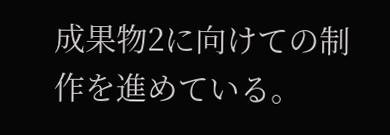成果物2に向けての制作を進めている。